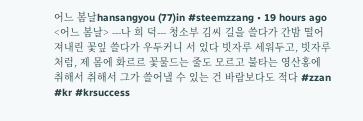어느 봄날hansangyou (77)in #steemzzang • 19 hours ago <어느 봄날> ---나 희 덕--- 청소부 김씨 길을 쓸다가 간밤 떨어져내린 꽃잎 쓸다가 우두커니 서 있다 빗자루 세워두고, 빗자루처럼, 제 몸에 화르르 꽃물드는 줄도 모르고 불타는 영산홍에 취해서 취해서 그가 쓸어낼 수 있는 건 바람보다도 적다 #zzan #kr #krsuccess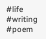#life #writing #poem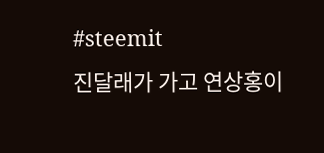#steemit
진달래가 가고 연상홍이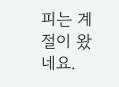피는 계절이 왔네요.